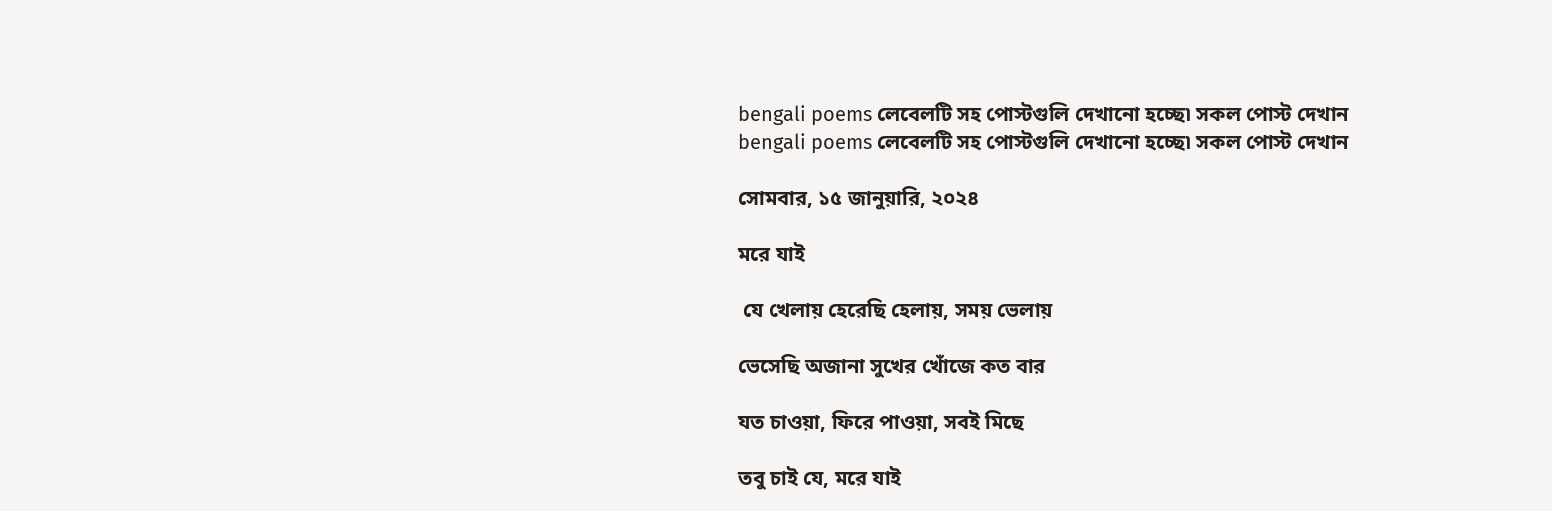bengali poems লেবেলটি সহ পোস্টগুলি দেখানো হচ্ছে৷ সকল পোস্ট দেখান
bengali poems লেবেলটি সহ পোস্টগুলি দেখানো হচ্ছে৷ সকল পোস্ট দেখান

সোমবার, ১৫ জানুয়ারি, ২০২৪

মরে যাই

 যে খেলায় হেরেছি হেলায়, সময় ভেলায়

ভেসেছি অজানা সুখের খোঁজে কত বার

যত চাওয়া, ফিরে পাওয়া, সবই মিছে

তবু চাই যে, মরে যাই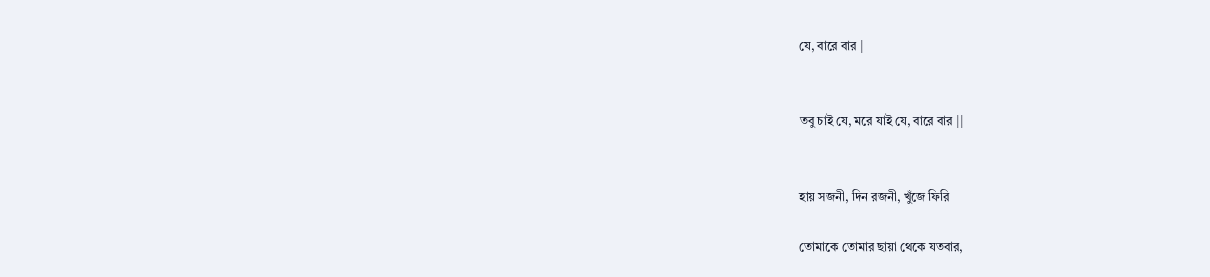যে, বারে বার |


তবু চাই যে, মরে যাই যে, বারে বার ||


হায় সজনী, দিন রজনী, খুঁজে ফিরি

তোমাকে তোমার ছায়া থেকে যতবার,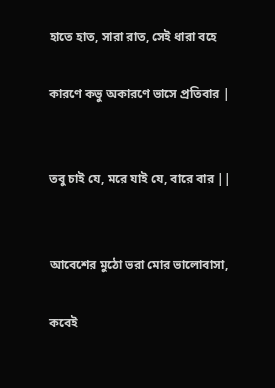হাতে হাত, সারা রাত, সেই ধারা বহে

কারণে কভু অকারণে ভাসে প্রতিবার |


তবু চাই যে, মরে যাই যে, বারে বার ||


আবেশের মুঠো ভরা মোর ভালোবাসা,

কবেই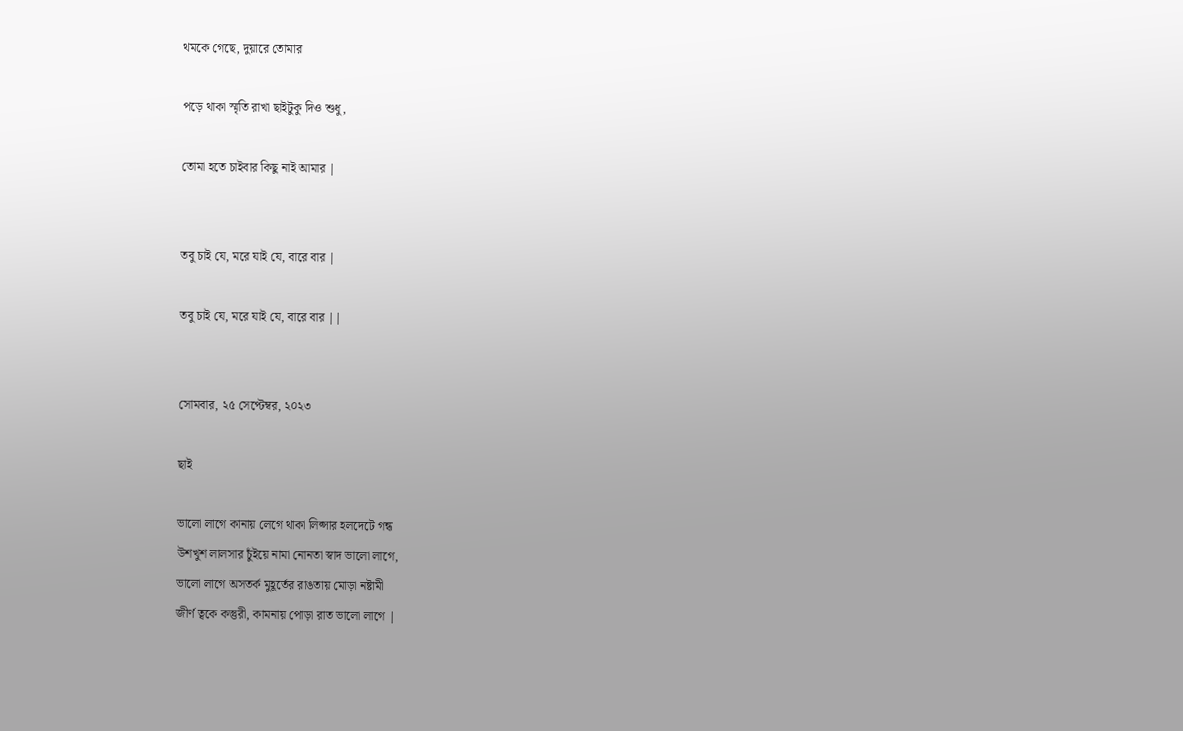থমকে গেছে, দুয়ারে তোমার

পড়ে থাকা স্মৃতি রাখা ছাইটুকু দিও শুধু,

তোমা হতে চাইবার কিছু নাই আমার |


তবু চাই যে, মরে যাই যে, বারে বার |

তবু চাই যে, মরে যাই যে, বারে বার ||


সোমবার, ২৫ সেপ্টেম্বর, ২০২৩

ছাই

ভালো লাগে কানায় লেগে থাকা লিপ্সার হলদেটে গন্ধ
উশখুশ লালসার চুঁইয়ে নামা নোনতা স্বাদ ভালো লাগে,
ভালো লাগে অসতর্ক মুহূর্তের রাঙতায় মোড়া নষ্টামী
জীর্ণ ত্বকে কস্তুরী, কামনায় পোড়া রাত ভালো লাগে |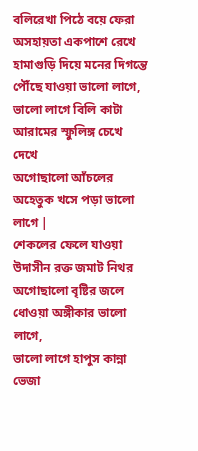বলিরেখা পিঠে বয়ে ফেরা অসহায়তা একপাশে রেখে
হামাগুড়ি দিয়ে মনের দিগন্তে পৌঁছে যাওয়া ভালো লাগে,
ভালো লাগে বিলি কাটা আরামের স্ফুলিঙ্গ চেখে দেখে
অগোছালো আঁচলের অহেতুক খসে পড়া ভালো লাগে |
শেকলের ফেলে যাওয়া উদাসীন রক্ত জমাট নিথর
অগোছালো বৃষ্টির জলে ধোওয়া অঙ্গীকার ভালো লাগে,
ভালো লাগে হাপুস কান্না ভেজা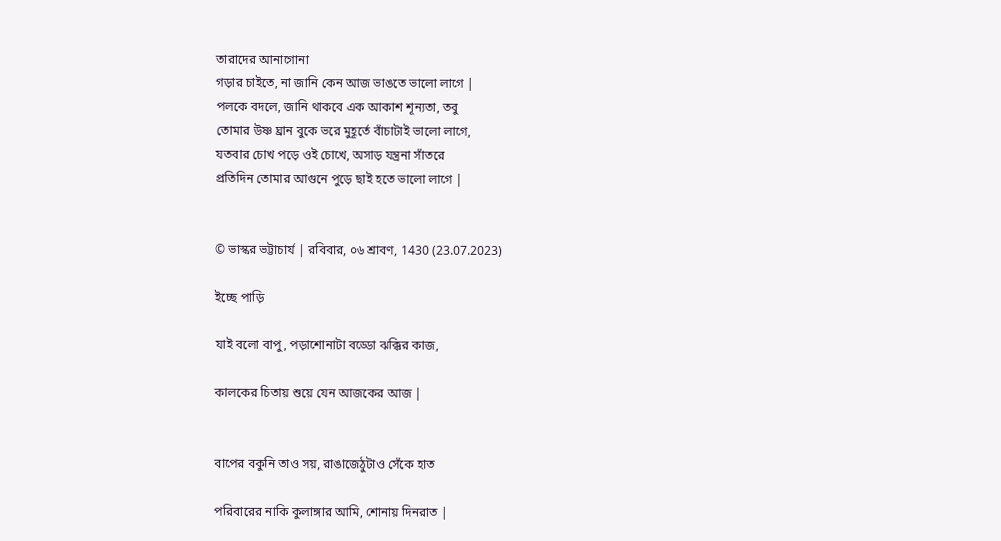তারাদের আনাগোনা
গড়ার চাইতে, না জানি কেন আজ ভাঙতে ভালো লাগে |
পলকে বদলে, জানি থাকবে এক আকাশ শূন্যতা, তবু
তোমার উষ্ণ ঘ্রান বুকে ভরে মুহূর্তে বাঁচাটাই ভালো লাগে,
যতবার চোখ পড়ে ওই চোখে, অসাড় যন্ত্রনা সাঁতরে
প্রতিদিন তোমার আগুনে পুড়ে ছাই হতে ভালো লাগে |


© ভাস্কর ভট্টাচার্য | রবিবার, ০৬ শ্রাবণ, 1430 (23.07.2023)

ইচ্ছে পাড়ি

যাই বলো বাপু, পড়াশোনাটা বড্ডো ঝক্কির কাজ,

কালকের চিতায় শুয়ে যেন আজকের আজ |


বাপের বকুনি তাও সয়, রাঙাজেঠুটাও সেঁকে হাত

পরিবারের নাকি কুলাঙ্গার আমি, শোনায় দিনরাত |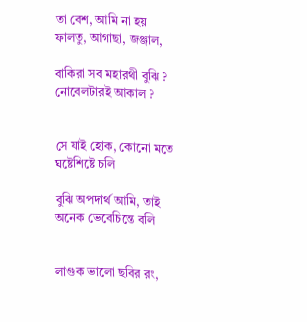তা বেশ, আমি না হয় ফালতু, আগাছা, জঞ্জাল,

বাকিরা সব মহারথী বুঝি ? নোবেলটারই আকাল ?


সে যাই হোক, কোনো মতে ঘষ্টেশিষ্টে চলি

বুঝি অপদার্থ আমি, তাই অনেক ভেবেচিন্তে বলি


লাগুক ভালো ছবির রং,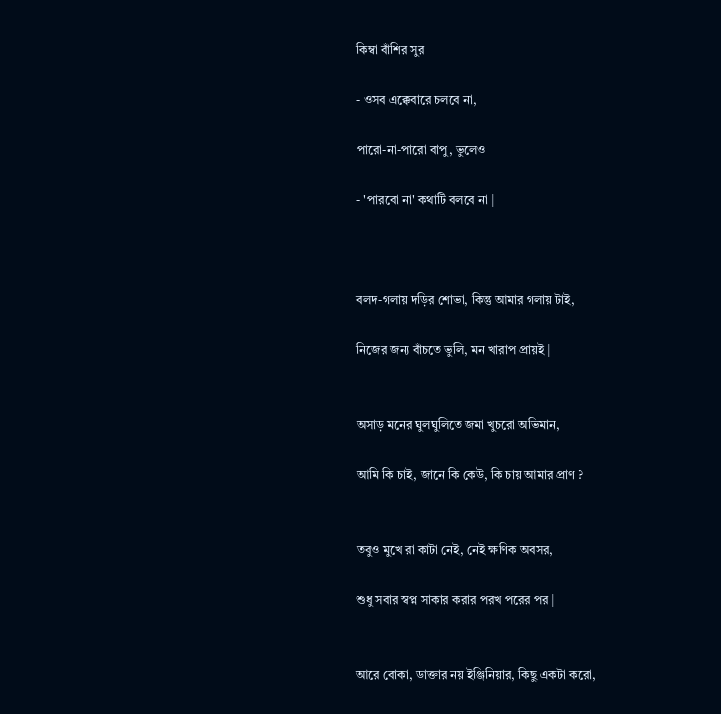কিম্বা বাঁশির সুর

- ওসব এক্কেবারে চলবে না,

পারো-না-পারো বাপু, ভুলেও

- 'পারবো না' কথাটি বলবে না |



বলদ-গলায় দড়ির শোভা, কিন্তু আমার গলায় টাই,

নিজের জন্য বাঁচতে ভুলি, মন খারাপ প্রায়ই |


অসাড় মনের ঘুলঘুলিতে জমা খুচরো অভিমান,

আমি কি চাই, জানে কি কেউ, কি চায় আমার প্রাণ ?


তবুও মুখে রা কাটা নেই, নেই ক্ষণিক অবসর,

শুধু সবার স্বপ্ন সাকার করার পরখ পরের পর |


আরে বোকা, ডাক্তার নয় ইঞ্জিনিয়ার, কিছু একটা করো,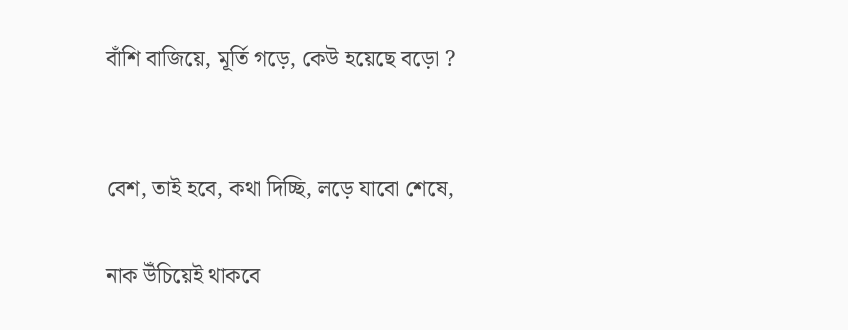বাঁশি বাজিয়ে, মূর্তি গড়ে, কেউ হয়েছে বড়ো ?


বেশ, তাই হবে, কথা দিচ্ছি, লড়ে যাবো শেষে,

নাক উঁচিয়েই থাকবে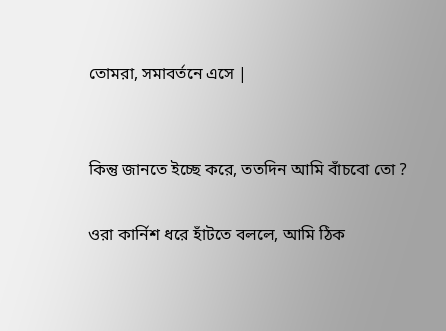তোমরা, সমাবর্তনে এসে |


কিন্তু জানতে ইচ্ছে করে, ততদিন আমি বাঁচবো তো ?

ওরা কার্নিশ ধরে হাঁটতে বললে, আমি ঠিক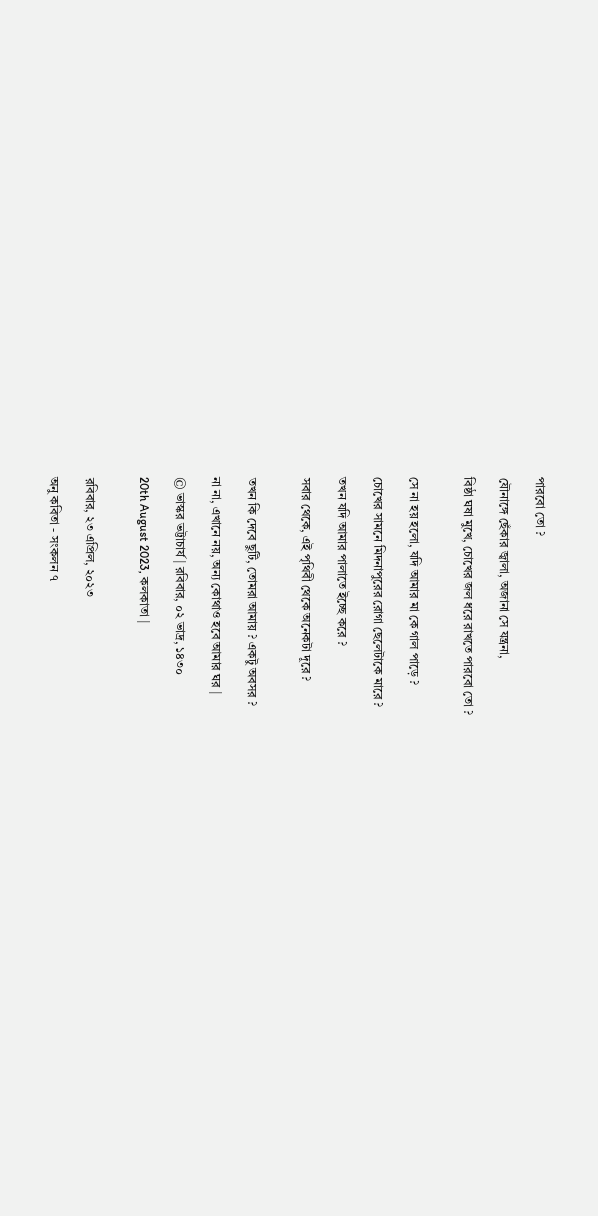পারবো তো ?

যৌনাঙ্গে ছেঁকার জ্বালা, অজানা সে যন্ত্রনা,

বিষ্ঠা ঘষা মুখে, চোখের জল ধরে রাখতে পারবো তো ?


সে না হয় হলো, যদি আমার মা কে গাল পাড়ে ?

চোখের সামনে মিদনাপুরের রোগা ছেলেটাকে মারে ?

তখন যদি আমার পালাতে ইচ্ছে করে ?

সবার থেকে, এই পৃথিবী থেকে অনেকটা দূরে ?


তখন কি দেবে ছুটি, তোমরা আমায় ? একটু অবসর ?

না না, এখানে নয়, অন্য কোথাও হবে আমার ঘর |

© ভাস্কর ভট্টাচার্য | রবিবার, ০২ ভাদ্র, ১৪৩০

20th August 2023, কলকাতা |


রবিবার, ২৩ এপ্রিল, ২০২৩

অনু কবিতা - সংকলন ৭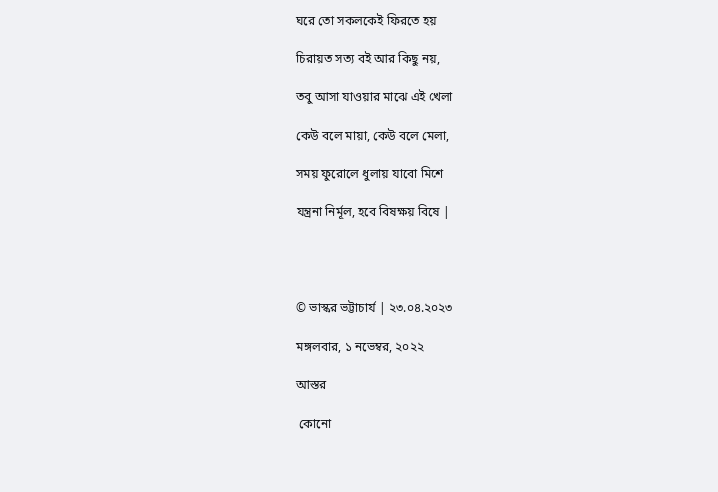ঘরে তো সকলকেই ফিরতে হয়

চিরায়ত সত্য বই আর কিছু নয়,

তবু আসা যাওয়ার মাঝে এই খেলা

কেউ বলে মায়া, কেউ বলে মেলা,

সময় ফুরোলে ধুলায় যাবো মিশে

যন্ত্রনা নির্মূল, হবে বিষক্ষয় বিষে |




© ভাস্কর ভট্টাচার্য | ২৩.০৪.২০২৩

মঙ্গলবার, ১ নভেম্বর, ২০২২

আস্তর

 কোনো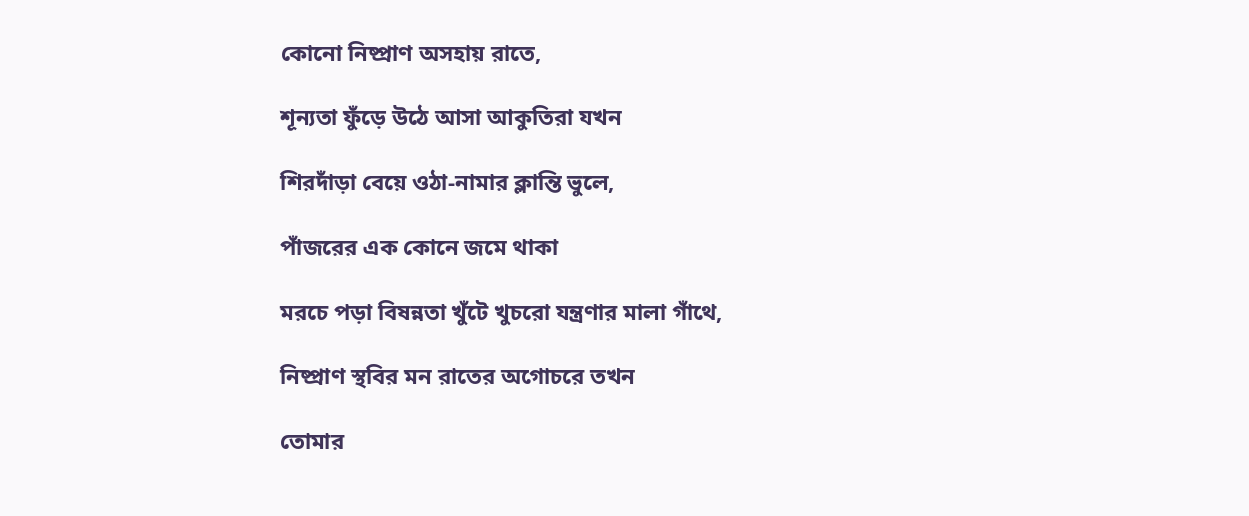কোনো নিষ্প্রাণ অসহায় রাতে,

শূন্যতা ফুঁড়ে উঠে আসা আকুতিরা যখন

শিরদাঁড়া বেয়ে ওঠা-নামার ক্লান্তি ভুলে,

পাঁজরের এক কোনে জমে থাকা

মরচে পড়া বিষন্নতা খুঁটে খুচরো যন্ত্রণার মালা গাঁথে,

নিষ্প্রাণ স্থবির মন রাতের অগোচরে তখন

তোমার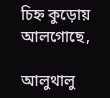চিহ্ন কুড়োয় আলগোছে,

আলুথালু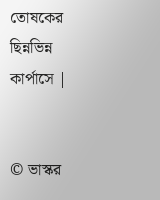তোষকের ছিন্নভিন্ন কার্পাসে |


© ভাস্কর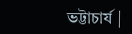ভট্টাচার্য |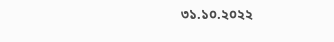৩১.১০.২০২২